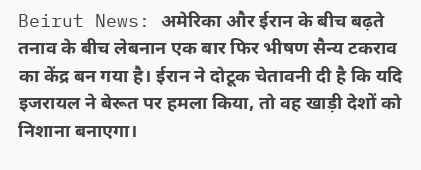Beirut News: अमेरिका और ईरान के बीच बढ़ते तनाव के बीच लेबनान एक बार फिर भीषण सैन्य टकराव का केंद्र बन गया है। ईरान ने दोटूक चेतावनी दी है कि यदि इजरायल ने बेरूत पर हमला किया, तो वह खाड़ी देशों को निशाना बनाएगा।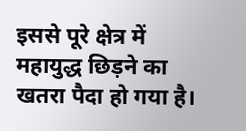इससे पूरे क्षेत्र में महायुद्ध छिड़ने का खतरा पैदा हो गया है।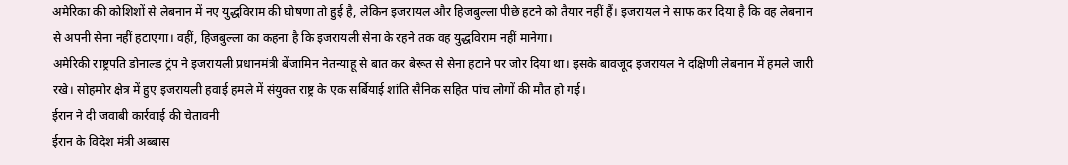अमेरिका की कोशिशों से लेबनान में नए युद्धविराम की घोषणा तो हुई है, लेकिन इजरायल और हिजबुल्ला पीछे हटने को तैयार नहीं हैं। इजरायल ने साफ कर दिया है कि वह लेबनान से अपनी सेना नहीं हटाएगा। वहीं, हिजबुल्ला का कहना है कि इजरायली सेना के रहने तक वह युद्धविराम नहीं मानेगा।
अमेरिकी राष्ट्रपति डोनाल्ड ट्रंप ने इजरायली प्रधानमंत्री बेंजामिन नेतन्याहू से बात कर बेरूत से सेना हटाने पर जोर दिया था। इसके बावजूद इजरायल ने दक्षिणी लेबनान में हमले जारी रखे। सोहमोर क्षेत्र में हुए इजरायली हवाई हमले में संयुक्त राष्ट्र के एक सर्बियाई शांति सैनिक सहित पांच लोगों की मौत हो गई।
ईरान ने दी जवाबी कार्रवाई की चेतावनी
ईरान के विदेश मंत्री अब्बास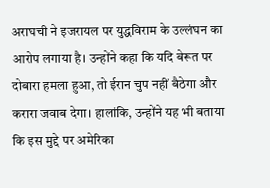अराघची ने इजरायल पर युद्धविराम के उल्लंघन का आरोप लगाया है। उन्होंने कहा कि यदि बेरूत पर दोबारा हमला हुआ, तो ईरान चुप नहीं बैठेगा और करारा जवाब देगा। हालांकि, उन्होंने यह भी बताया कि इस मुद्दे पर अमेरिका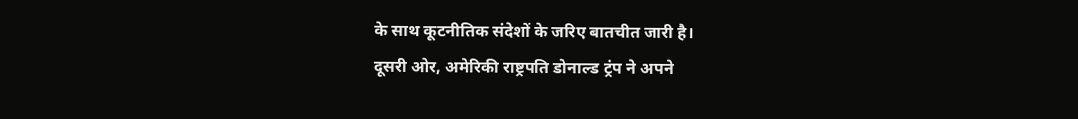के साथ कूटनीतिक संदेशों के जरिए बातचीत जारी है।
दूसरी ओर, अमेरिकी राष्ट्रपति डोनाल्ड ट्रंप ने अपने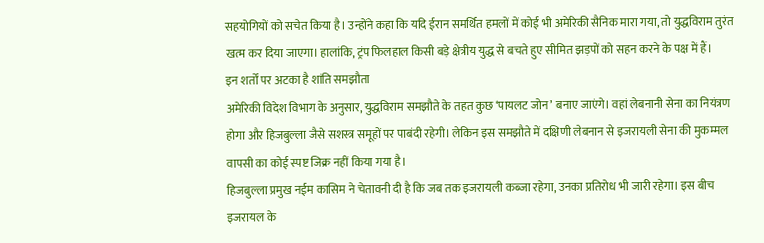सहयोगियों को सचेत किया है। उन्होंने कहा कि यदि ईरान समर्थित हमलों में कोई भी अमेरिकी सैनिक मारा गया, तो युद्धविराम तुरंत खत्म कर दिया जाएगा। हालांकि, ट्रंप फिलहाल किसी बड़े क्षेत्रीय युद्ध से बचते हुए सीमित झड़पों को सहन करने के पक्ष में हैं।
इन शर्तों पर अटका है शांति समझौता
अमेरिकी विदेश विभाग के अनुसार, युद्धविराम समझौते के तहत कुछ ‘पायलट जोन’ बनाए जाएंगे। वहां लेबनानी सेना का नियंत्रण होगा और हिजबुल्ला जैसे सशस्त्र समूहों पर पाबंदी रहेगी। लेकिन इस समझौते में दक्षिणी लेबनान से इजरायली सेना की मुकम्मल वापसी का कोई स्पष्ट जिक्र नहीं किया गया है।
हिजबुल्ला प्रमुख नईम कासिम ने चेतावनी दी है कि जब तक इजरायली कब्जा रहेगा, उनका प्रतिरोध भी जारी रहेगा। इस बीच इजरायल के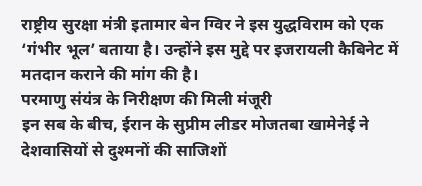राष्ट्रीय सुरक्षा मंत्री इतामार बेन ग्विर ने इस युद्धविराम को एक ‘गंभीर भूल’ बताया है। उन्होंने इस मुद्दे पर इजरायली कैबिनेट में मतदान कराने की मांग की है।
परमाणु संयंत्र के निरीक्षण की मिली मंजूरी
इन सब के बीच, ईरान के सुप्रीम लीडर मोजतबा खामेनेई ने देशवासियों से दुश्मनों की साजिशों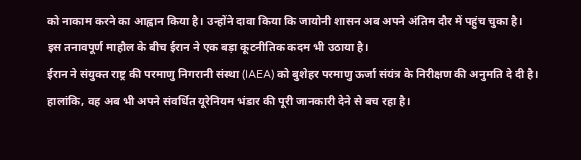को नाकाम करने का आह्वान किया है। उन्होंने दावा किया कि जायोनी शासन अब अपने अंतिम दौर में पहुंच चुका है। इस तनावपूर्ण माहौल के बीच ईरान ने एक बड़ा कूटनीतिक कदम भी उठाया है।
ईरान ने संयुक्त राष्ट्र की परमाणु निगरानी संस्था (IAEA) को बुशेहर परमाणु ऊर्जा संयंत्र के निरीक्षण की अनुमति दे दी है। हालांकि, वह अब भी अपने संवर्धित यूरेनियम भंडार की पूरी जानकारी देने से बच रहा है।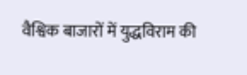वैश्विक बाजारों में युद्धविराम की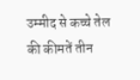उम्मीद से कच्चे तेल की कीमतें तीन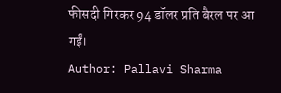फीसदी गिरकर 94 डॉलर प्रति बैरल पर आ गईं।
Author: Pallavi Sharma